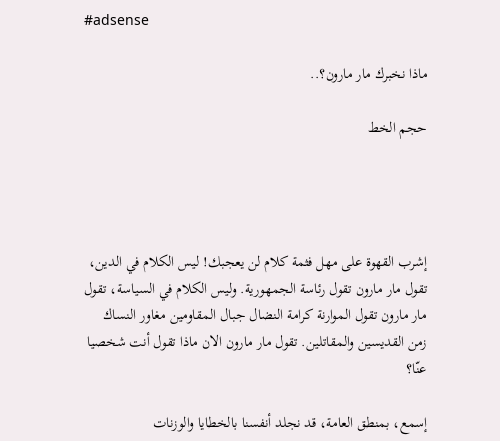#adsense

ماذا نخبرك مار مارون؟..

حجم الخط




إشرب القهوة على مهل فثمة كلام لن يعجبك! ليس الكلام في الدين، تقول مار مارون تقول رئاسة الجمهورية. وليس الكلام في السياسة، تقول مار مارون تقول الموارنة كرامة النضال جبال المقاومين مغاور النساك زمن القديسين والمقاتلين. تقول مار مارون الان ماذا تقول أنت شخصيا عنّا؟

إسمع، بمنطق العامة، قد نجلد أنفسنا بالخطايا والوزنات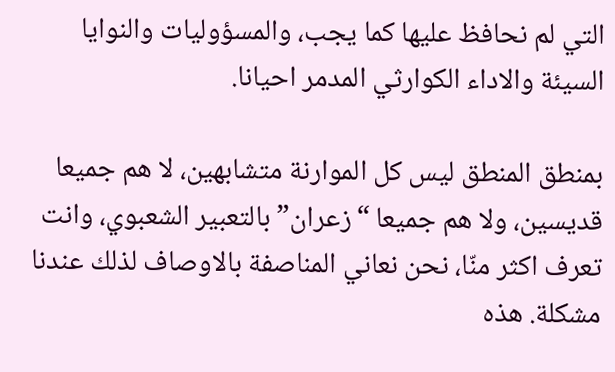التي لم نحافظ عليها كما يجب، والمسؤوليات والنوايا السيئة والاداء الكوارثي المدمر احيانا.

بمنطق المنطق ليس كل الموارنة متشابهين، لا هم جميعا قديسين، ولا هم جميعا “زعران” بالتعبير الشعبوي، وانت تعرف اكثر منّا، نحن نعاني المناصفة بالاوصاف لذلك عندنا مشكلة. هذه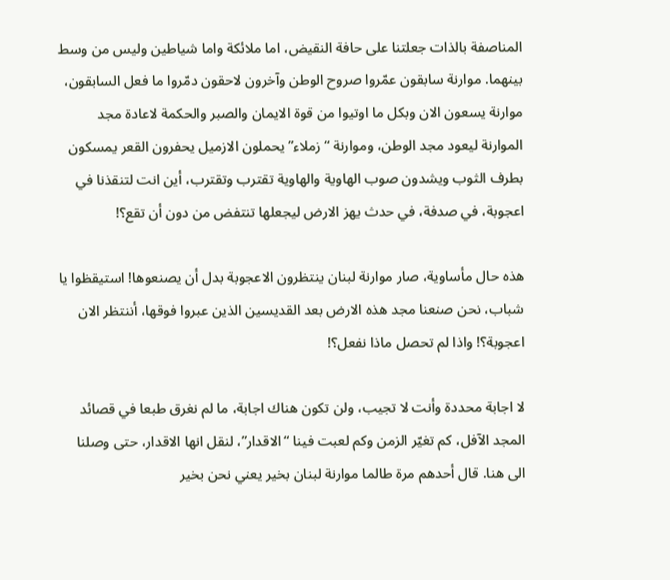المناصفة بالذات جعلتنا على حافة النقيض، اما ملائكة واما شياطين وليس من وسط بينهما. موارنة سابقون عمّروا صروح الوطن وآخرون لاحقون دمّروا ما فعل السابقون، موارنة يسعون الان وبكل ما اوتيوا من قوة الايمان والصبر والحكمة لاعادة مجد الموارنة ليعود مجد الوطن، وموارنة “زملاء” يحملون الازميل يحفرون القعر يمسكون بطرف الثوب ويشدون صوب الهاوية والهاوية تقترب وتقترب، أين انت لتنقذنا في اعجوبة، في صدفة، في حدث يهز الارض ليجعلها تنتفض من دون أن تقع؟!

هذه حال مأساوية، صار موارنة لبنان ينتظرون الاعجوبة بدل أن يصنعوها! استيقظوا يا شباب، نحن صنعنا مجد هذه الارض بعد القديسين الذين عبروا فوقها، أننتظر الان اعجوبة؟! واذا لم تحصل ماذا نفعل؟!

لا اجابة محددة وأنت لا تجيب، ولن تكون هناك اجابة، ما لم نغرق طبعا في قصائد المجد الآفل، كم تغيّر الزمن وكم لعبت فينا “الاقدار”، لنقل انها الاقدار، حتى وصلنا الى هنا. قال أحدهم مرة طالما موارنة لبنان بخير يعني نحن بخير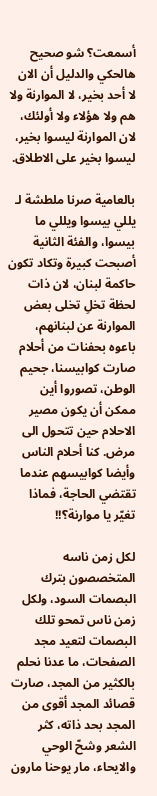أسمعت؟ شو صحيح هالحكي والدليل أن الان لا أحد بخير، لا الموارنة ولا هم ولا هؤلاء ولا أولئك، لان الموارنة ليسوا بخير، ليسوا بخير على الاطلاق.

بالعامية صرنا ملطشة لـ يللي بيسوا ويللي ما بيسوا، والفئة الثانية أصبحت كبيرة وتكاد تكون حاكمة لبنان، لان ذات لحظة تخلِ تخلى بعض الموارنة عن لبنانهم، باعوه بحفنات من أحلام صارت كوابيسنا، جحيم الوطن، تصوروا أين ممكن أن يكون مصير الاحلام حين تتحول الى مرض. كنا أحلام الناس وأيضا كوابيسهم عندما تقتضي الحاجة، فماذا تغيّر يا موارنة؟!!

لكل زمن ناسه المتخصصون بترك البصمات السود، ولكل زمن ناس تمحو تلك البصمات لتعيد مجد الصفحات، ما عدنا نحلم بالكثير من المجد، صارت قصائد المجد أقوى من المجد بحد ذاته، كثر الشعر وشحّ الوحي والايحاء، مار يوحنا مارون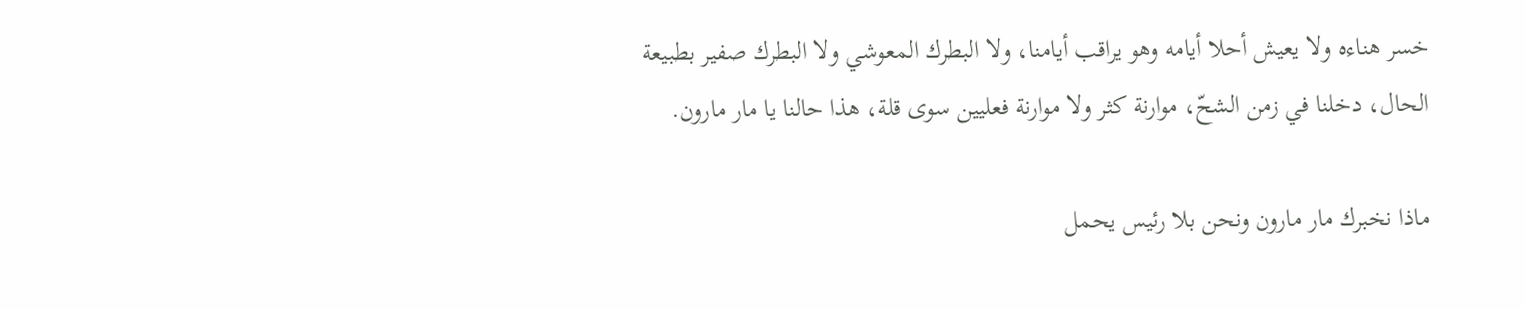خسر هناءه ولا يعيش أحلا أيامه وهو يراقب أيامنا، ولا البطرك المعوشي ولا البطرك صفير بطبيعة الحال، دخلنا في زمن الشحّ، موارنة كثر ولا موارنة فعليين سوی قلة، هذا حالنا يا مار مارون.

ماذا نخبرك مار مارون ونحن بلا رئيس يحمل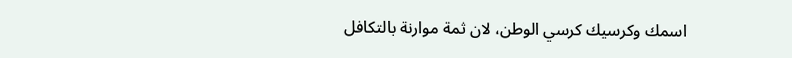اسمك وكرسيك كرسي الوطن، لان ثمة موارنة بالتكافل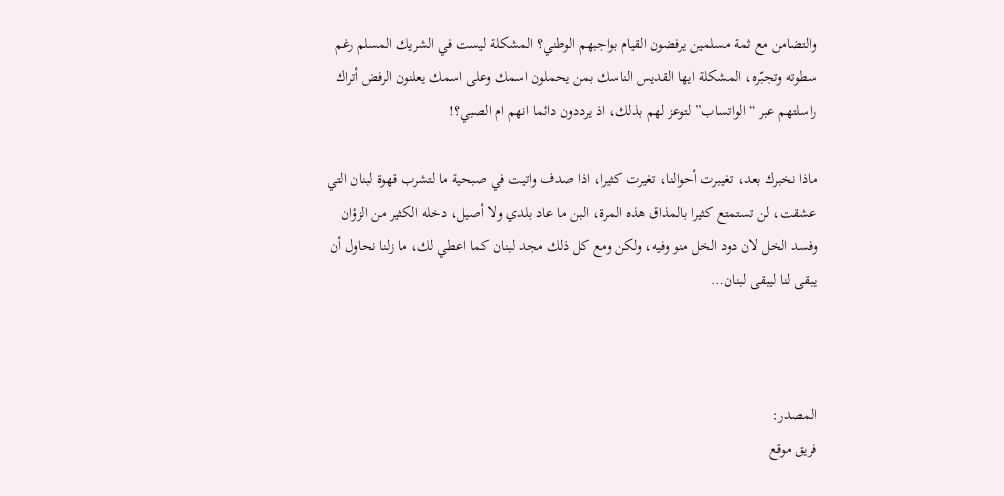والتضامن مع ثمة مسلمين يرفضون القيام بواجبهم الوطني؟ المشكلة ليست في الشريك المسلم رغم سطوته وتجبّره، المشكلة ايها القديس الناسك بمن يحملون اسمك وعلى اسمك يعلنون الرفض أتراك راسلتهم عبر “الواتساب” لتوعز لهم بذلك، اذ يرددون دائما انهم ام الصبي؟!

ماذا نخبرك بعد، تغيبرت أحوالنا، تغيرت كثيرا، اذا صدف واتيت في صبحية ما لتشرب قهوة لبنان التي عشقت، لن تستمتع كثيرا بالمذاق هذه المرة، البن ما عاد بلدي ولا أصيل، دخله الكثير من الزؤان وفسد الخل لان دود الخل منو وفيه، ولكن ومع كل ذلك مجد لبنان كما اعطي لك، ما زلنا نحاول أن يبقى لنا ليبقى لبنان…



المصدر:
فريق موقع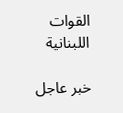القوات اللبنانية

خبر عاجل